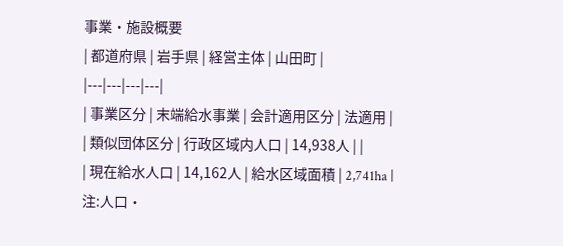事業・施設概要
| 都道府県 | 岩手県 | 経営主体 | 山田町 |
|---|---|---|---|
| 事業区分 | 末端給水事業 | 会計適用区分 | 法適用 |
| 類似団体区分 | 行政区域内人口 | 14,938人 | |
| 現在給水人口 | 14,162人 | 給水区域面積 | 2,741ha |
注:人口・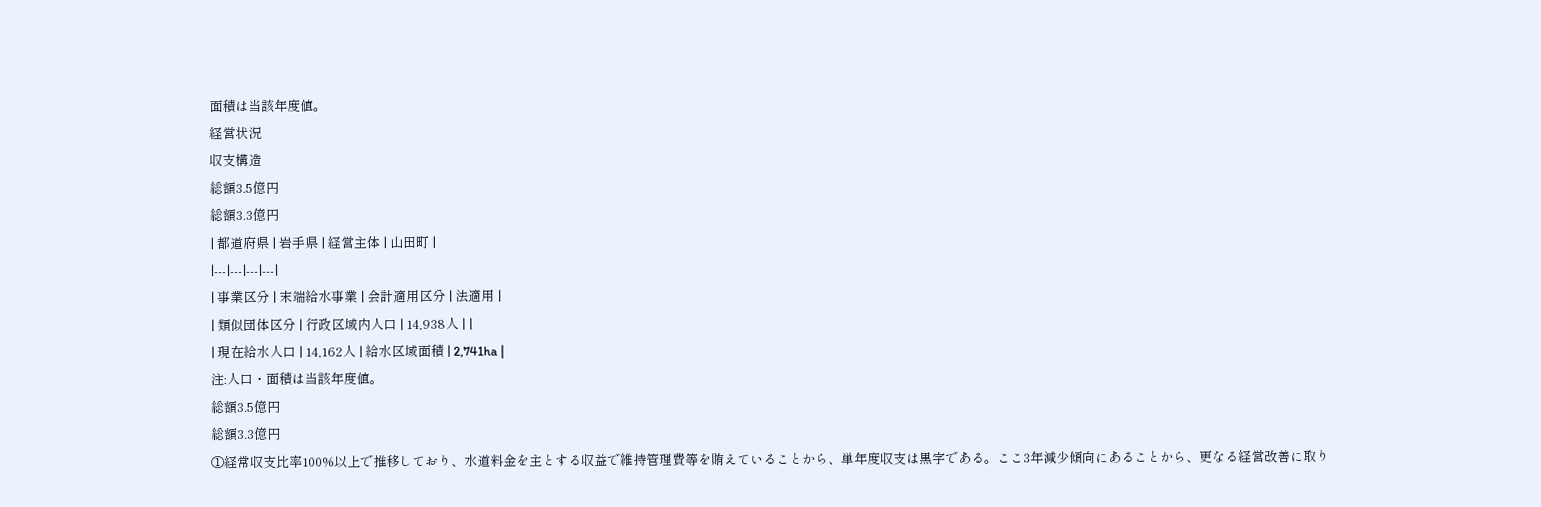面積は当該年度値。
経営状況
収支構造
総額3.5億円
総額3.3億円
| 都道府県 | 岩手県 | 経営主体 | 山田町 |
|---|---|---|---|
| 事業区分 | 末端給水事業 | 会計適用区分 | 法適用 |
| 類似団体区分 | 行政区域内人口 | 14,938人 | |
| 現在給水人口 | 14,162人 | 給水区域面積 | 2,741ha |
注:人口・面積は当該年度値。
総額3.5億円
総額3.3億円
①経常収支比率100%以上で推移しており、水道料金を主とする収益で維持管理費等を賄えていることから、単年度収支は黒字である。ここ3年減少傾向にあることから、更なる経営改善に取り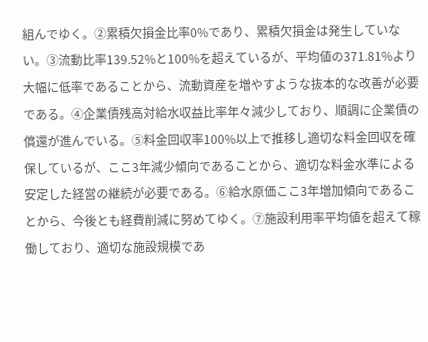組んでゆく。②累積欠損金比率0%であり、累積欠損金は発生していない。③流動比率139.52%と100%を超えているが、平均値の371.81%より大幅に低率であることから、流動資産を増やすような抜本的な改善が必要である。④企業債残高対給水収益比率年々減少しており、順調に企業債の償還が進んでいる。⑤料金回収率100%以上で推移し適切な料金回収を確保しているが、ここ3年減少傾向であることから、適切な料金水準による安定した経営の継続が必要である。⑥給水原価ここ3年増加傾向であることから、今後とも経費削減に努めてゆく。⑦施設利用率平均値を超えて稼働しており、適切な施設規模であ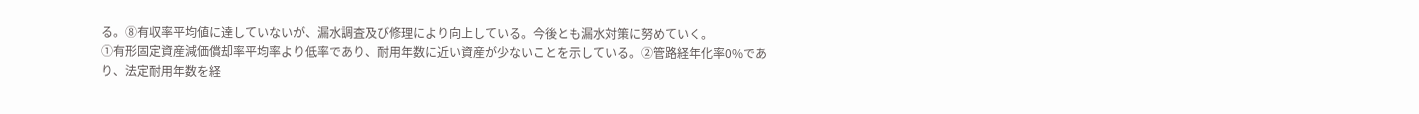る。⑧有収率平均値に達していないが、漏水調査及び修理により向上している。今後とも漏水対策に努めていく。
①有形固定資産減価償却率平均率より低率であり、耐用年数に近い資産が少ないことを示している。②管路経年化率0%であり、法定耐用年数を経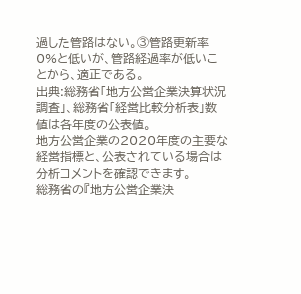過した管路はない。③管路更新率0%と低いが、管路経過率が低いことから、適正である。
出典:総務省「地方公営企業決算状況調査」、総務省「経営比較分析表」数値は各年度の公表値。
地方公営企業の2020年度の主要な経営指標と、公表されている場合は分析コメントを確認できます。
総務省の『地方公営企業決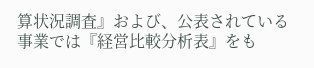算状況調査』および、公表されている事業では『経営比較分析表』をも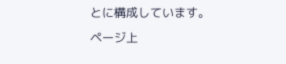とに構成しています。
ページ上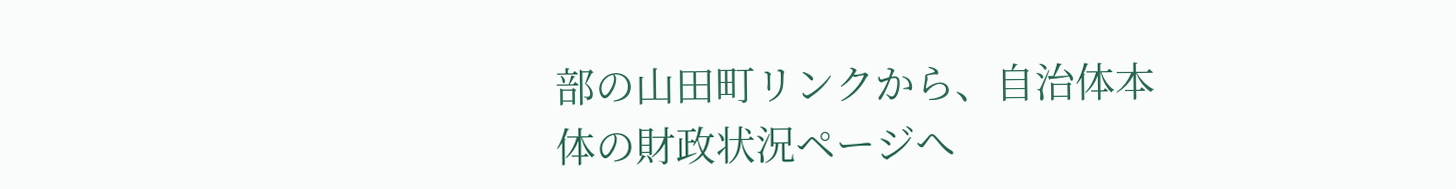部の山田町リンクから、自治体本体の財政状況ページへ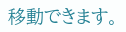移動できます。